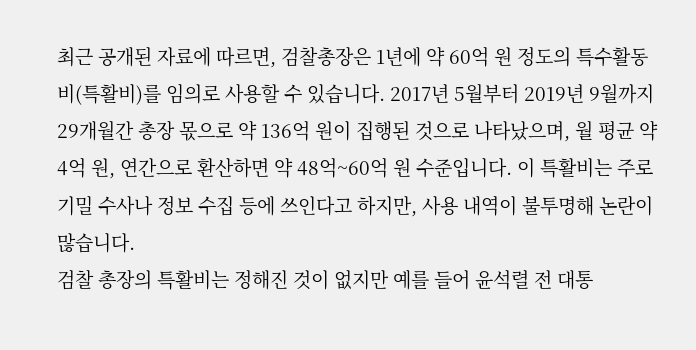최근 공개된 자료에 따르면, 검찰총장은 1년에 약 60억 원 정도의 특수활동비(특활비)를 임의로 사용할 수 있습니다. 2017년 5월부터 2019년 9월까지 29개월간 총장 몫으로 약 136억 원이 집행된 것으로 나타났으며, 월 평균 약 4억 원, 연간으로 환산하면 약 48억~60억 원 수준입니다. 이 특활비는 주로 기밀 수사나 정보 수집 등에 쓰인다고 하지만, 사용 내역이 불투명해 논란이 많습니다.
검찰 총장의 특활비는 정해진 것이 없지만 예를 들어 윤석렬 전 대통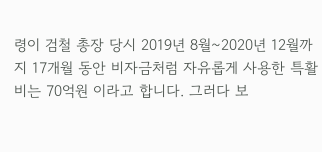령이 검철 총장 당시 2019년 8월~2020년 12월까지 17개월 동안 비자금처럼 자유롭게 사용한 특활비는 70억원 이라고 합니다. 그러다 보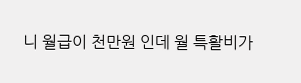니 월급이 천만원 인데 월 특활비가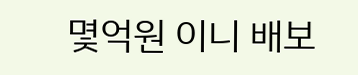몇억원 이니 배보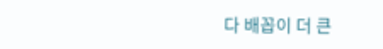다 배꼽이 더 큰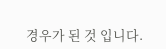경우가 된 것 입니다.